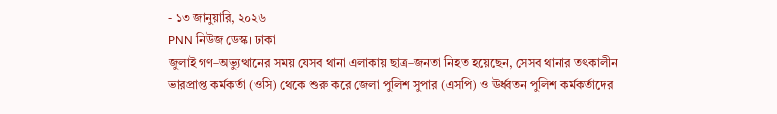- ১৩ জানুয়ারি, ২০২৬
PNN নিউজ ডেস্ক। ঢাকা
জুলাই গণ–অভ্যুত্থানের সময় যেসব থানা এলাকায় ছাত্র–জনতা নিহত হয়েছেন, সেসব থানার তৎকালীন ভারপ্রাপ্ত কর্মকর্তা (ওসি) থেকে শুরু করে জেলা পুলিশ সুপার (এসপি) ও ঊর্ধ্বতন পুলিশ কর্মকর্তাদের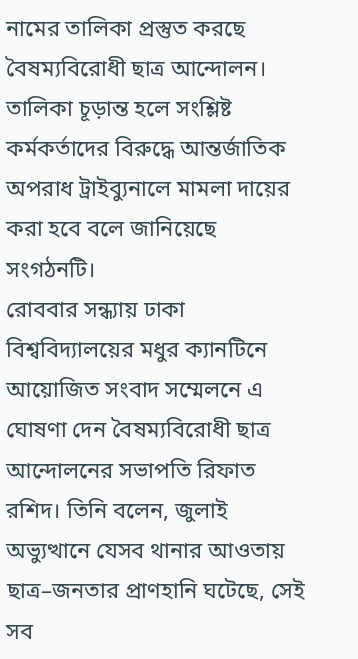নামের তালিকা প্রস্তুত করছে বৈষম্যবিরোধী ছাত্র আন্দোলন। তালিকা চূড়ান্ত হলে সংশ্লিষ্ট কর্মকর্তাদের বিরুদ্ধে আন্তর্জাতিক অপরাধ ট্রাইব্যুনালে মামলা দায়ের করা হবে বলে জানিয়েছে সংগঠনটি।
রোববার সন্ধ্যায় ঢাকা বিশ্ববিদ্যালয়ের মধুর ক্যানটিনে আয়োজিত সংবাদ সম্মেলনে এ ঘোষণা দেন বৈষম্যবিরোধী ছাত্র আন্দোলনের সভাপতি রিফাত রশিদ। তিনি বলেন, জুলাই অভ্যুত্থানে যেসব থানার আওতায় ছাত্র–জনতার প্রাণহানি ঘটেছে, সেই সব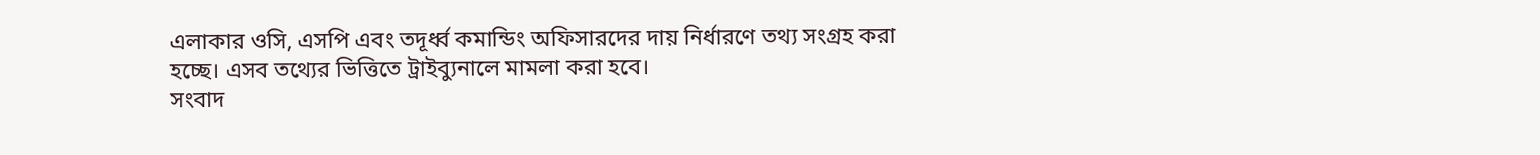এলাকার ওসি, এসপি এবং তদূর্ধ্ব কমান্ডিং অফিসারদের দায় নির্ধারণে তথ্য সংগ্রহ করা হচ্ছে। এসব তথ্যের ভিত্তিতে ট্রাইব্যুনালে মামলা করা হবে।
সংবাদ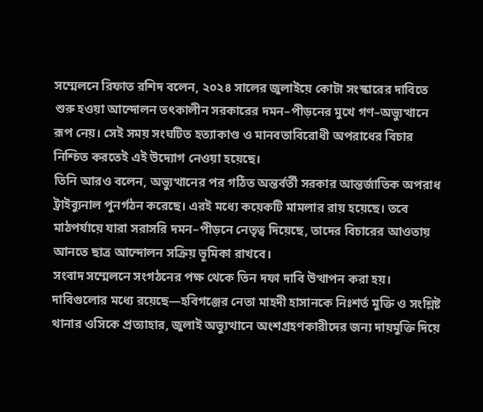সম্মেলনে রিফাত রশিদ বলেন, ২০২৪ সালের জুলাইয়ে কোটা সংস্কারের দাবিতে শুরু হওয়া আন্দোলন তৎকালীন সরকারের দমন–পীড়নের মুখে গণ–অভ্যুত্থানে রূপ নেয়। সেই সময় সংঘটিত হত্যাকাণ্ড ও মানবতাবিরোধী অপরাধের বিচার নিশ্চিত করতেই এই উদ্যোগ নেওয়া হয়েছে।
তিনি আরও বলেন, অভ্যুত্থানের পর গঠিত অন্তর্বর্তী সরকার আন্তর্জাতিক অপরাধ ট্রাইব্যুনাল পুনর্গঠন করেছে। এরই মধ্যে কয়েকটি মামলার রায় হয়েছে। তবে মাঠপর্যায়ে যারা সরাসরি দমন–পীড়নে নেতৃত্ব দিয়েছে, তাদের বিচারের আওতায় আনতে ছাত্র আন্দোলন সক্রিয় ভূমিকা রাখবে।
সংবাদ সম্মেলনে সংগঠনের পক্ষ থেকে তিন দফা দাবি উত্থাপন করা হয়। দাবিগুলোর মধ্যে রয়েছে—হবিগঞ্জের নেতা মাহদী হাসানকে নিঃশর্ত মুক্তি ও সংশ্লিষ্ট থানার ওসিকে প্রত্যাহার, জুলাই অভ্যুত্থানে অংশগ্রহণকারীদের জন্য দায়মুক্তি দিয়ে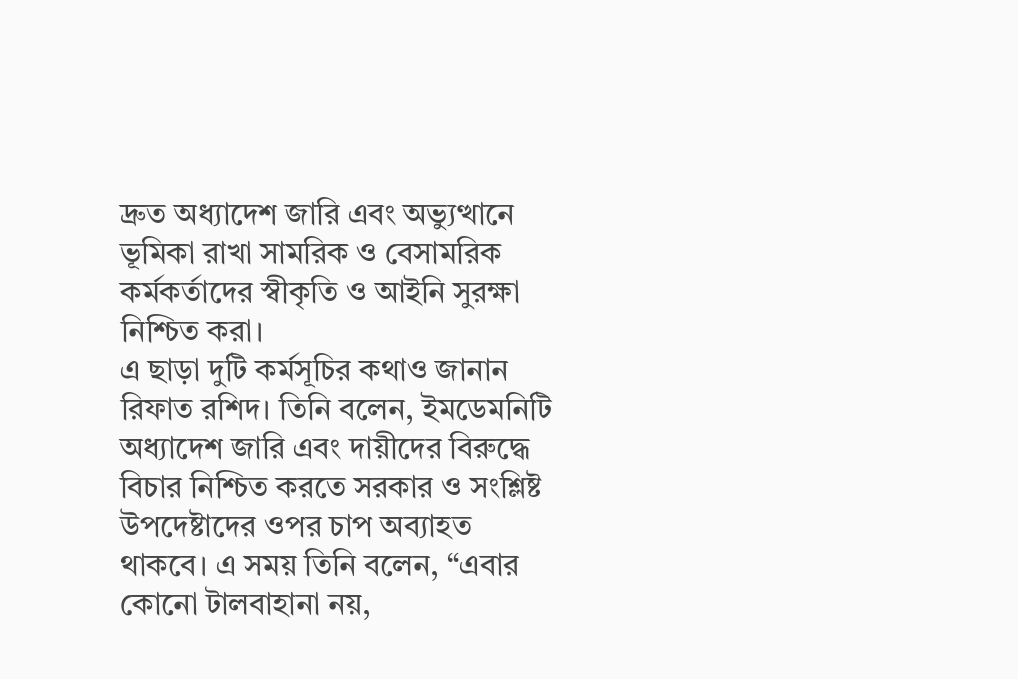দ্রুত অধ্যাদেশ জারি এবং অভ্যুত্থানে ভূমিকা রাখা সামরিক ও বেসামরিক কর্মকর্তাদের স্বীকৃতি ও আইনি সুরক্ষা নিশ্চিত করা।
এ ছাড়া দুটি কর্মসূচির কথাও জানান রিফাত রশিদ। তিনি বলেন, ইমডেমনিটি অধ্যাদেশ জারি এবং দায়ীদের বিরুদ্ধে বিচার নিশ্চিত করতে সরকার ও সংশ্লিষ্ট উপদেষ্টাদের ওপর চাপ অব্যাহত থাকবে। এ সময় তিনি বলেন, “এবার কোনো টালবাহানা নয়,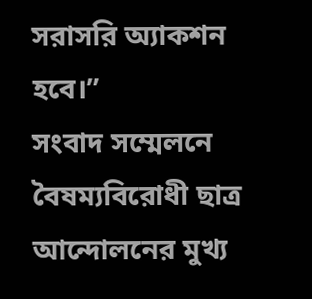সরাসরি অ্যাকশন হবে।”
সংবাদ সম্মেলনে বৈষম্যবিরোধী ছাত্র আন্দোলনের মুখ্য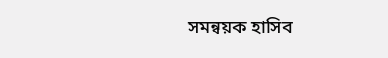সমন্বয়ক হাসিব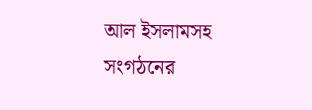আল ইসলামসহ সংগঠনের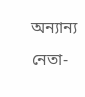অন্যান্য নেতা-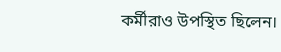কর্মীরাও উপস্থিত ছিলেন।